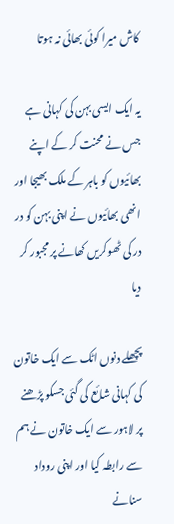کاش میرا کوئی بھائی نہ ہوتا

یہ ایک ایسی بہن کی کہانی ہے جس نے محنت کر کے اپنے بھائیوں کو باہر کے ملک بھیجا اور انھی بھائیوں نے اپنی بہن کو در در کی ٹھوکریں کھانے پر مجبور کر دیا

پچھلے دنوں اٹک سے ایک خاتون کی کہانی شائع کی گئی جسکو پڑھنے پر لاہور سے ایک خاتون نے ہم سے رابطہ کیا اور اپنی روداد سنانے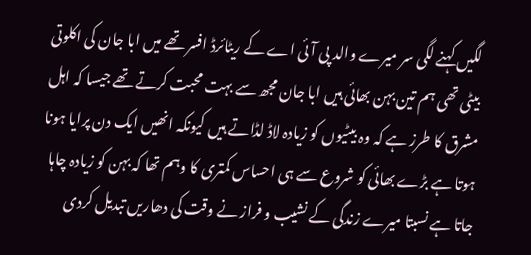لگیں کہنے لگی سر میرے والد پی آئی اے کے ریٹائرڈ افسر تھے میں ابا جان کی اکلوتی بیٹی تھی ہم تین بہن بھائی ہیں ابا جان مجھ سے بہت محبت کرتے تھے جیسا کہ اہل مشرق کا طرز ہے کہ وہ بیٹیوں کو زیادہ لاڈ لڈاتے ہیں کیونکہ انھیں ایک دن پرایا ہونا ہوتا ہے بڑے بھائی کو شروع سے ہی احساس کمتری کا وہم تھا کہ بہن کو زیادہ چاہا جاتا ہے نسبتا میرے زندگی کے نشیب و فراز نے وقت کی دھاریں تبدیل کردی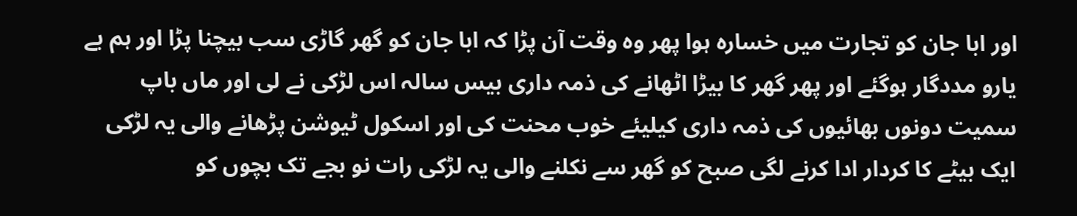اور ابا جان کو تجارت میں خسارہ ہوا پھر وہ وقت آن پڑا کہ ابا جان کو گھر گاڑی سب بیچنا پڑا اور ہم بے یارو مددگار ہوگئے اور پھر گھر کا بیڑا اٹھانے کی ذمہ داری بیس سالہ اس لڑکی نے لی اور ماں باپ سمیت دونوں بھائیوں کی ذمہ داری کیلیئے خوب محنت کی اور اسکول ٹیوشن پڑھانے والی یہ لڑکی ایک بیٹے کا کردار ادا کرنے لگی صبح کو گھر سے نکلنے والی یہ لڑکی رات نو بجے تک بچوں کو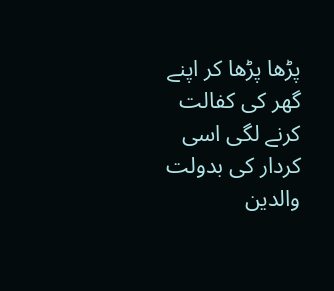پڑھا پڑھا کر اپنے گھر کی کفالت کرنے لگی اسی کردار کی بدولت والدین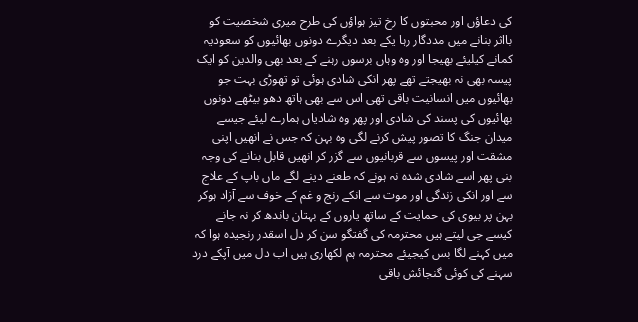کی دعاؤں اور محبتوں کا رخ تیز ہواؤں کی طرح میری شخصیت کو بااثر بنانے میں مددگار رہا یکے بعد دیگرے دونوں بھائیوں کو سعودیہ کمانے کیلیئے بھیجا اور وہ وہاں برسوں رہنے کے بعد بھی والدین کو ایک پیسہ بھی نہ بھیجتے تھے پھر انکی شادی ہوئی تو تھوڑی بہت جو بھائیوں میں انسانیت باقی تھی اس سے بھی ہاتھ دھو بیٹھے دونوں بھائیوں کی پسند کی شادی اور پھر وہ شادیاں ہمارے لیئے جیسے میدان جنگ کا تصور پیش کرنے لگی وہ بہن کہ جس نے انھیں اپنی مشقت اور پیسوں سے قربانیوں سے گزر کر انھیں قابل بنانے کی وجہ بنی پھر اسے شادی شدہ نہ ہونے کہ طعنے دینے لگے ماں باپ کے علاج سے اور انکی زندگی اور موت سے انکے رنج و غم کے خوف سے آزاد ہوکر بہن پر بیوی کی حمایت کے ساتھ یاروں کے بہتان باندھ کر نہ جانے کیسے جی لیتے ہیں محترمہ کی گفتگو سن کر دل اسقدر رنجیدہ ہوا کہ میں کہنے لگا بس کیجیئے محترمہ ہم لکھاری ہیں اب دل میں آپکے درد سہنے کی کوئی گنجائش باقی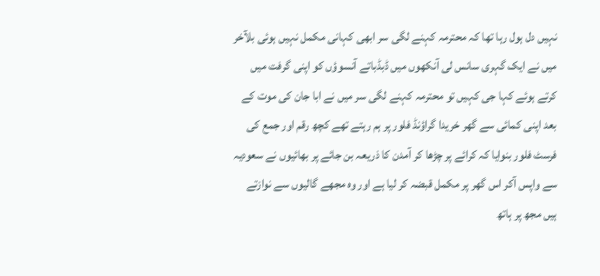نہیں دل ہول رہا تھا کہ محترمہ کہنے لگی سر ابھی کہانی مکمل نہیں ہوئی بلآخر میں نے ایک گہری سانس لی آنکھوں میں ڈبڈباتے آنسوؤں کو اپنی گرفت میں کرتے ہوئے کہا جی کہیں تو محترمہ کہنے لگی سر میں نے ابا جان کی موت کے بعد اپنی کمائی سے گھر خریدا گراؤنڈ فلور پر ہم رہتے تھے کچھ رقم اور جمع کی فرسٹ فلور بنوایا کہ کرائے پر چڑھا کر آمدن کا ذریعہ بن جائے پر بھائیوں نے سعودیہ سے واپس آکر اس گھر پر مکمل قبضہ کر لیا ہے اور وہ مجھے گالیوں سے نوازتے ہیں مجھ پر ہاتھ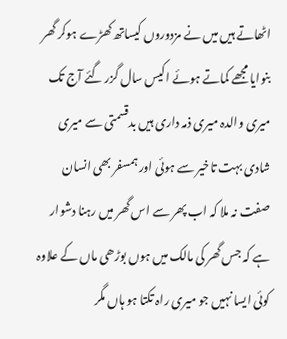اٹھاتے ہیں میں نے مزدوروں کیساتھ کھڑے ہوکر گھر بنوایا مجھے کماتے ہوئے اکیس سال گزر گئے آج تک میری والدہ میری ذمہ داری ہیں بدقسمتی سے میری شادی بہت تاخیر سے ہوئی اور ہمسفر بھی انسان صفت نہ ملا کہ اب پھر سے اس گھر میں رہنا دشوار ہے کہ جس گھر کی مالک میں ہوں بوڑھی ماں کے علاوہ کوئی ایسا نہیں جو میری راہ تکتا ہو ہاں مگر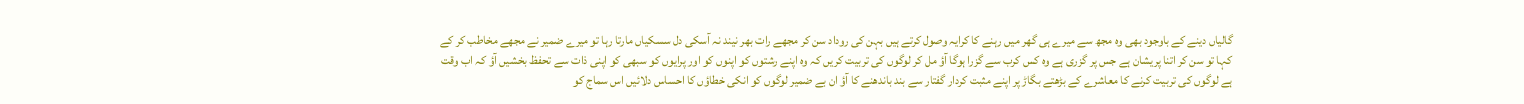گالیاں دینے کے باوجود بھی وہ مجھ سے میرے ہی گھر میں رہنے کا کرایہ وصول کرتے ہیں بہن کی روداد سن کر مجھے رات بھر نیند نہ آسکی دل سسکیاں مارتا رہا تو میرے ضمیر نے مجھے مخاطب کر کے کہا تو سن کر اتنا پریشان ہے جس پر گزری ہے وہ کس کرب سے گزرا ہوگا آؤ مل کر لوگوں کی تربیت کریں کہ وہ اپنے رشتوں کو اپنوں کو اور پرایوں کو سبھی کو اپنی ذات سے تحفظ بخشیں آؤ کہ اب وقت ہے لوگوں کی تربیت کرنے کا معاشرے کے بڑھتے بگاڑ پر اپنے مثبت کردار گفتار سے بند باندھنے کا آؤ ان بے ضمیر لوگوں کو انکی خطاؤں کا احساس دلائیں اس سماج کو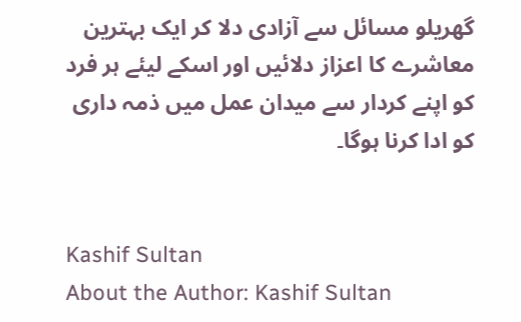گھریلو مسائل سے آزادی دلا کر ایک بہترین معاشرے کا اعزاز دلائیں اور اسکے لیئے ہر فرد کو اپنے کردار سے میدان عمل میں ذمہ داری کو ادا کرنا ہوگا۔


Kashif Sultan
About the Author: Kashif Sultan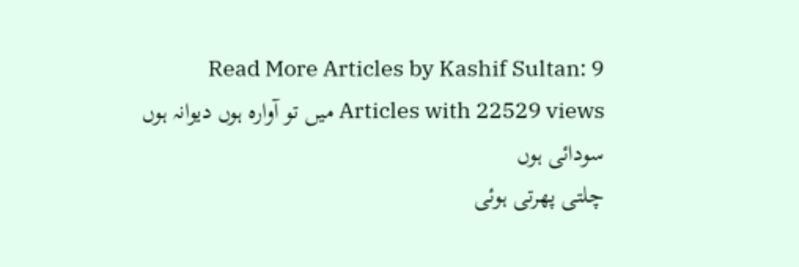Read More Articles by Kashif Sultan: 9 Articles with 22529 views میں تو آوارہ ہوں دیوانہ ہوں
سودائی ہوں
چلتی پھرتی ہوئی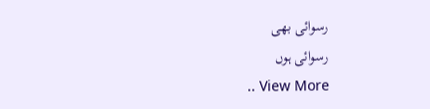رسوائی بھی
رسوائی ہوں
.. View More